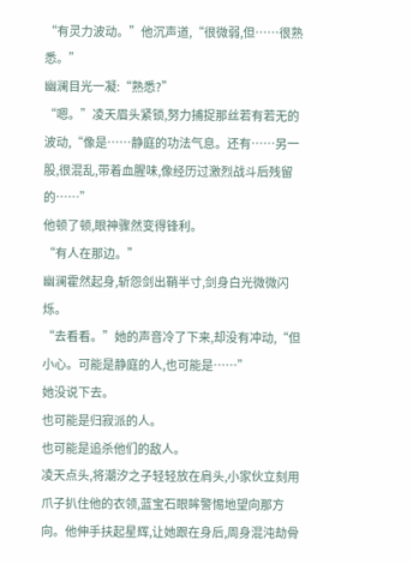“有灵力波动。”他沉声道,“很微弱,但……很熟悉。”
幽澜目光一凝:“熟悉?”
“嗯。”凌天眉头紧锁,努力捕捉那丝若有若无的波动,“像是……静庭的功法气息。还有……另一股,很混乱,带着血腥味,像经历过激烈战斗后残留的……”
他顿了顿,眼神骤然变得锋利。
“有人在那边。”
幽澜霍然起身,斩怨剑出鞘半寸,剑身白光微微闪烁。
“去看看。”她的声音冷了下来,却没有冲动,“但小心。可能是静庭的人,也可能是……”
她没说下去。
也可能是归寂派的人。
也可能是追杀他们的敌人。
凌天点头,将潮汐之子轻轻放在肩头,小家伙立刻用爪子扒住他的衣领,蓝宝石眼眸警惕地望向那方向。他伸手扶起星辉,让她跟在身后,周身混沌劫骨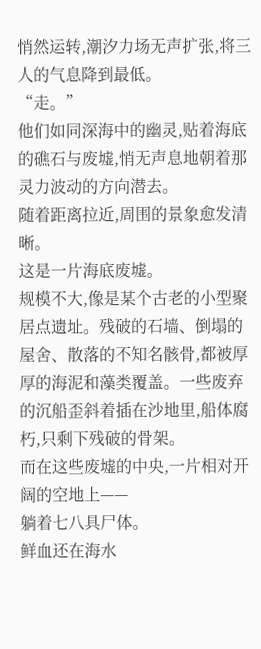悄然运转,潮汐力场无声扩张,将三人的气息降到最低。
“走。”
他们如同深海中的幽灵,贴着海底的礁石与废墟,悄无声息地朝着那灵力波动的方向潜去。
随着距离拉近,周围的景象愈发清晰。
这是一片海底废墟。
规模不大,像是某个古老的小型聚居点遗址。残破的石墙、倒塌的屋舍、散落的不知名骸骨,都被厚厚的海泥和藻类覆盖。一些废弃的沉船歪斜着插在沙地里,船体腐朽,只剩下残破的骨架。
而在这些废墟的中央,一片相对开阔的空地上——
躺着七八具尸体。
鲜血还在海水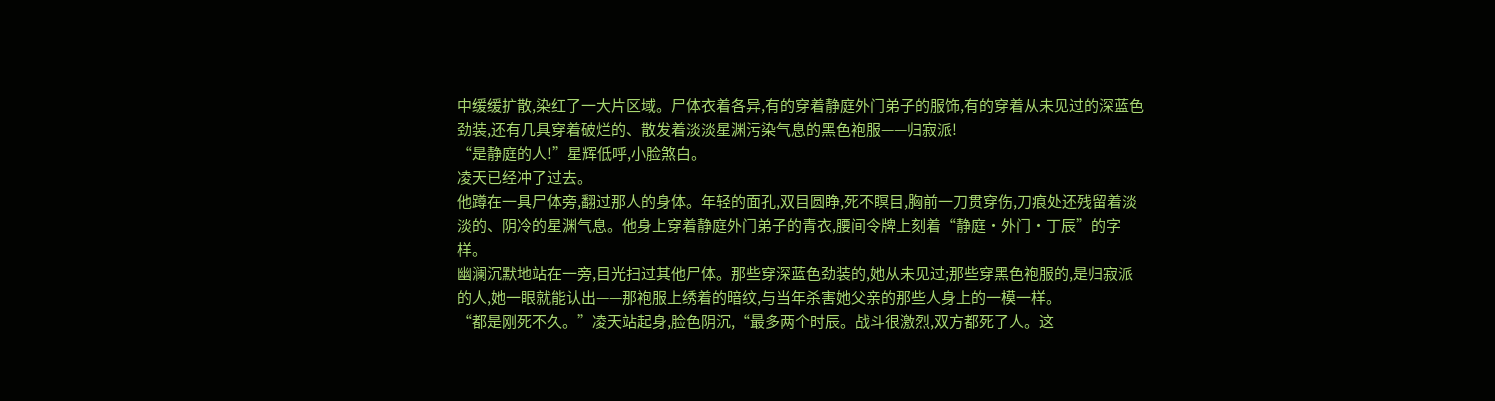中缓缓扩散,染红了一大片区域。尸体衣着各异,有的穿着静庭外门弟子的服饰,有的穿着从未见过的深蓝色劲装,还有几具穿着破烂的、散发着淡淡星渊污染气息的黑色袍服——归寂派!
“是静庭的人!”星辉低呼,小脸煞白。
凌天已经冲了过去。
他蹲在一具尸体旁,翻过那人的身体。年轻的面孔,双目圆睁,死不瞑目,胸前一刀贯穿伤,刀痕处还残留着淡淡的、阴冷的星渊气息。他身上穿着静庭外门弟子的青衣,腰间令牌上刻着“静庭·外门·丁辰”的字样。
幽澜沉默地站在一旁,目光扫过其他尸体。那些穿深蓝色劲装的,她从未见过;那些穿黑色袍服的,是归寂派的人,她一眼就能认出——那袍服上绣着的暗纹,与当年杀害她父亲的那些人身上的一模一样。
“都是刚死不久。”凌天站起身,脸色阴沉,“最多两个时辰。战斗很激烈,双方都死了人。这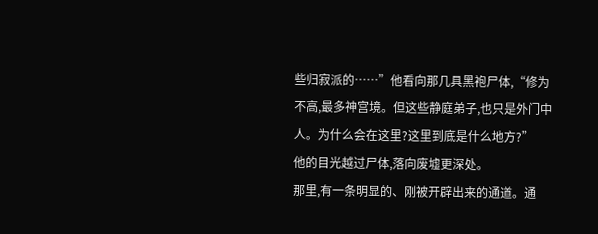些归寂派的……”他看向那几具黑袍尸体,“修为不高,最多神宫境。但这些静庭弟子,也只是外门中人。为什么会在这里?这里到底是什么地方?”
他的目光越过尸体,落向废墟更深处。
那里,有一条明显的、刚被开辟出来的通道。通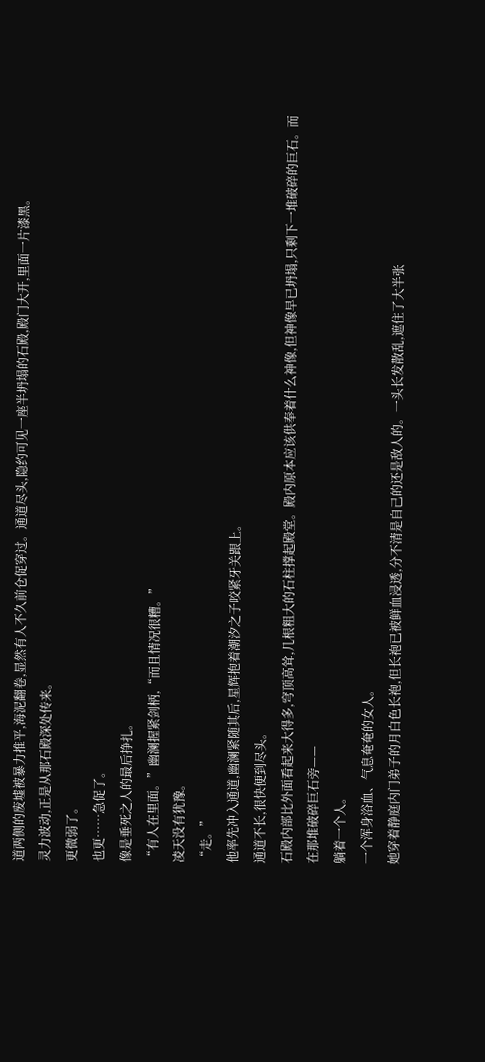道两侧的废墟被暴力推平,海泥翻卷,显然有人不久前仓促穿过。通道尽头,隐约可见一座半坍塌的石殿,殿门大开,里面一片漆黑。
灵力波动,正是从那石殿深处传来。
更微弱了。
也更……急促了。
像是垂死之人的最后挣扎。
“有人在里面。”幽澜握紧剑柄,“而且情况很糟。”
凌天没有犹豫。
“走。”
他率先冲入通道,幽澜紧随其后,星辉抱着潮汐之子咬紧牙关跟上。
通道不长,很快便到尽头。
石殿内部比外面看起来大得多,穹顶高耸,几根粗大的石柱撑起殿堂。殿内原本应该供奉着什么神像,但神像早已坍塌,只剩下一堆破碎的巨石。而在那堆破碎巨石旁——
躺着一个人。
一个浑身浴血、气息奄奄的女人。
她穿着静庭内门弟子的月白色长袍,但长袍已被鲜血浸透,分不清是自己的还是敌人的。一头长发散乱,遮住了大半张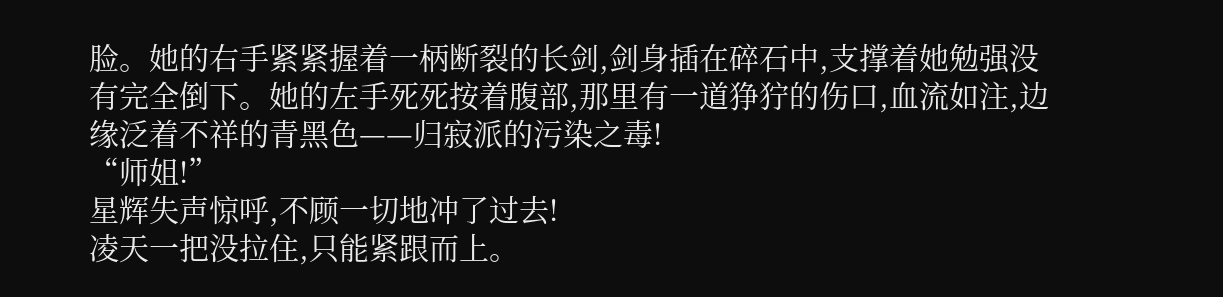脸。她的右手紧紧握着一柄断裂的长剑,剑身插在碎石中,支撑着她勉强没有完全倒下。她的左手死死按着腹部,那里有一道狰狞的伤口,血流如注,边缘泛着不祥的青黑色——归寂派的污染之毒!
“师姐!”
星辉失声惊呼,不顾一切地冲了过去!
凌天一把没拉住,只能紧跟而上。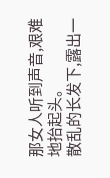那女人听到声音,艰难地抬起头。
散乱的长发下,露出一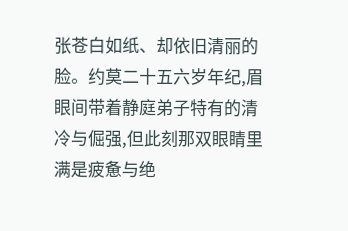张苍白如纸、却依旧清丽的脸。约莫二十五六岁年纪,眉眼间带着静庭弟子特有的清冷与倔强,但此刻那双眼睛里满是疲惫与绝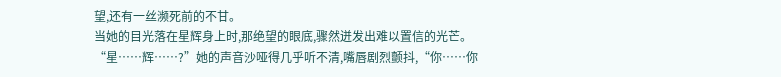望,还有一丝濒死前的不甘。
当她的目光落在星辉身上时,那绝望的眼底,骤然迸发出难以置信的光芒。
“星……辉……?”她的声音沙哑得几乎听不清,嘴唇剧烈颤抖,“你……你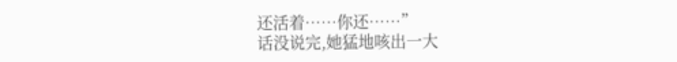还活着……你还……”
话没说完,她猛地咳出一大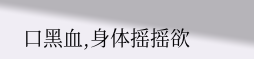口黑血,身体摇摇欲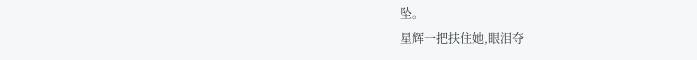坠。
星辉一把扶住她,眼泪夺